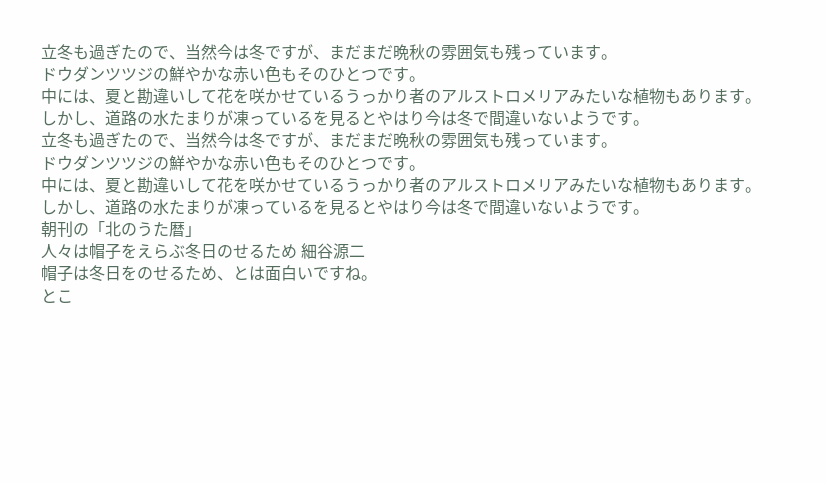立冬も過ぎたので、当然今は冬ですが、まだまだ晩秋の雰囲気も残っています。
ドウダンツツジの鮮やかな赤い色もそのひとつです。
中には、夏と勘違いして花を咲かせているうっかり者のアルストロメリアみたいな植物もあります。
しかし、道路の水たまりが凍っているを見るとやはり今は冬で間違いないようです。
立冬も過ぎたので、当然今は冬ですが、まだまだ晩秋の雰囲気も残っています。
ドウダンツツジの鮮やかな赤い色もそのひとつです。
中には、夏と勘違いして花を咲かせているうっかり者のアルストロメリアみたいな植物もあります。
しかし、道路の水たまりが凍っているを見るとやはり今は冬で間違いないようです。
朝刊の「北のうた暦」
人々は帽子をえらぶ冬日のせるため 細谷源二
帽子は冬日をのせるため、とは面白いですね。
とこ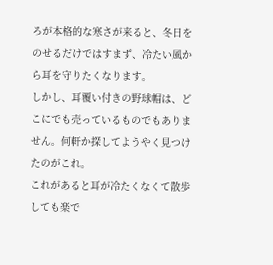ろが本格的な寒さが来ると、冬日をのせるだけではすまず、冷たい風から耳を守りたくなります。
しかし、耳覆い付きの野球帽は、どこにでも売っているものでもありません。何軒か探してようやく見つけたのがこれ。
これがあると耳が冷たくなくて散歩しても楽で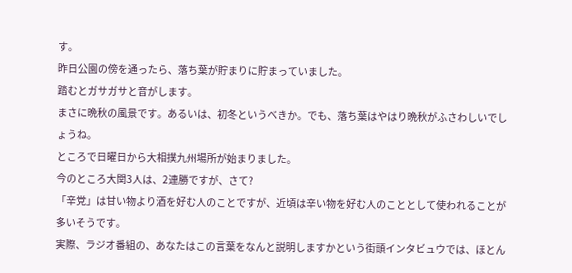す。
昨日公園の傍を通ったら、落ち葉が貯まりに貯まっていました。
踏むとガサガサと音がします。
まさに晩秋の風景です。あるいは、初冬というべきか。でも、落ち葉はやはり晩秋がふさわしいでしょうね。
ところで日曜日から大相撲九州場所が始まりました。
今のところ大関3人は、2連勝ですが、さて?
「辛党」は甘い物より酒を好む人のことですが、近頃は辛い物を好む人のこととして使われることが多いそうです。
実際、ラジオ番組の、あなたはこの言葉をなんと説明しますかという街頭インタビュウでは、ほとん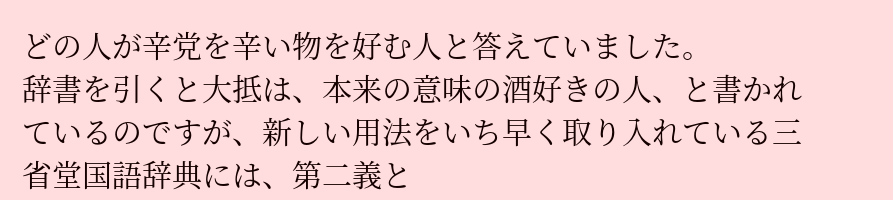どの人が辛党を辛い物を好む人と答えていました。
辞書を引くと大抵は、本来の意味の酒好きの人、と書かれているのですが、新しい用法をいち早く取り入れている三省堂国語辞典には、第二義と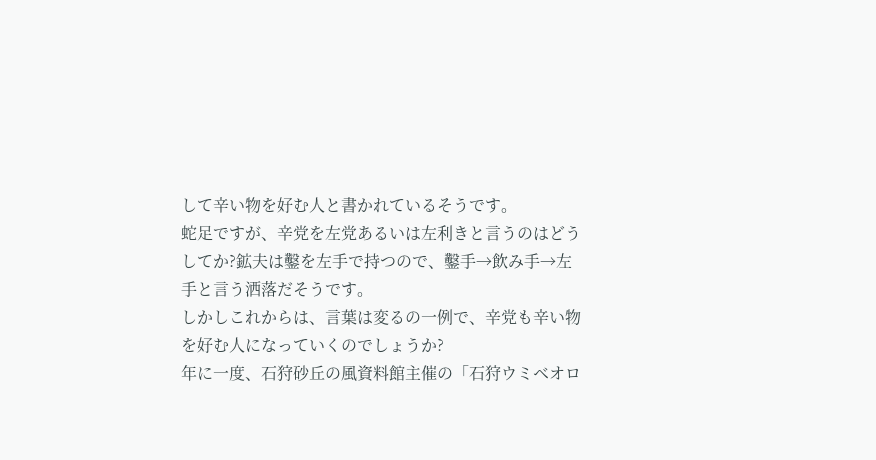して辛い物を好む人と書かれているそうです。
蛇足ですが、辛党を左党あるいは左利きと言うのはどうしてか?鉱夫は鑿を左手で持つので、鑿手→飲み手→左手と言う洒落だそうです。
しかしこれからは、言葉は変るの一例で、辛党も辛い物を好む人になっていくのでしょうか?
年に一度、石狩砂丘の風資料館主催の「石狩ウミベオロ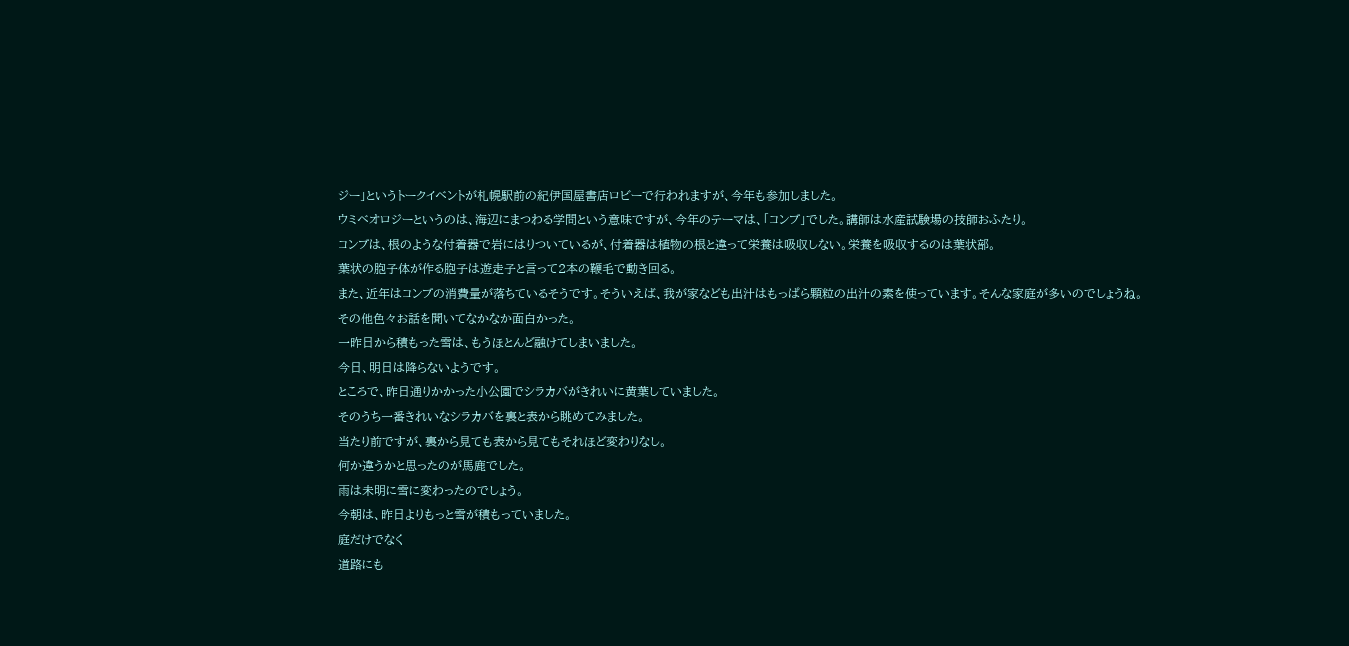ジー」というトークイベントが札幌駅前の紀伊国屋書店ロビーで行われますが、今年も参加しました。
ウミベオロジーというのは、海辺にまつわる学問という意味ですが、今年のテーマは、「コンブ」でした。講師は水産試験場の技師おふたり。
コンブは、根のような付着器で岩にはりついているが、付着器は植物の根と違って栄養は吸収しない。栄養を吸収するのは葉状部。
葉状の胞子体が作る胞子は遊走子と言って2本の鞭毛で動き回る。
また、近年はコンブの消費量が落ちているそうです。そういえば、我が家なども出汁はもっぱら顆粒の出汁の素を使っています。そんな家庭が多いのでしょうね。
その他色々お話を聞いてなかなか面白かった。
一昨日から積もった雪は、もうほとんど融けてしまいました。
今日、明日は降らないようです。
ところで、昨日通りかかった小公園でシラカバがきれいに黄葉していました。
そのうち一番きれいなシラカバを裏と表から眺めてみました。
当たり前ですが、裏から見ても表から見てもそれほど変わりなし。
何か違うかと思ったのが馬鹿でした。
雨は未明に雪に変わったのでしょう。
今朝は、昨日よりもっと雪が積もっていました。
庭だけでなく
道路にも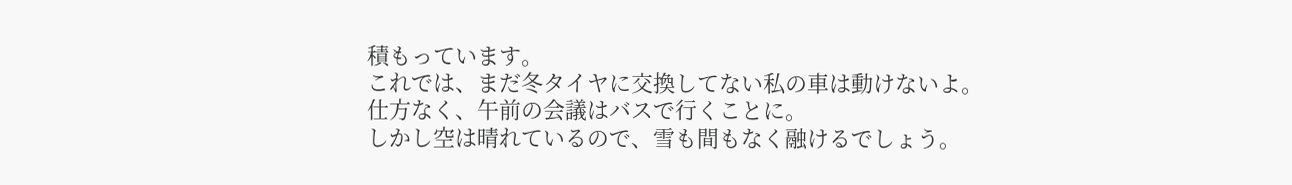積もっています。
これでは、まだ冬タイヤに交換してない私の車は動けないよ。
仕方なく、午前の会議はバスで行くことに。
しかし空は晴れているので、雪も間もなく融けるでしょう。